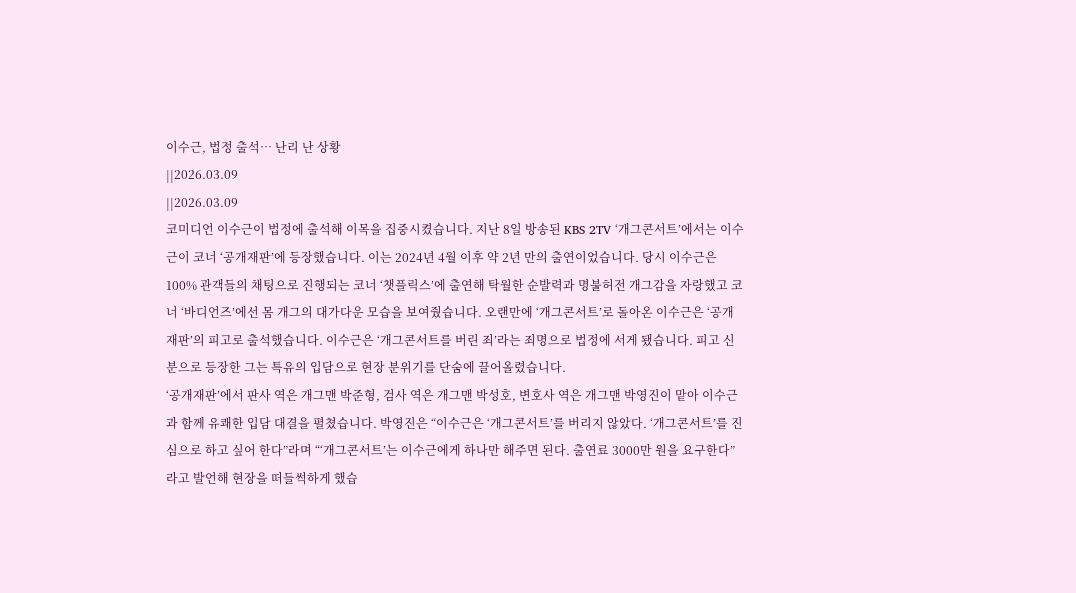이수근, 법정 출석… 난리 난 상황
||2026.03.09
||2026.03.09
코미디언 이수근이 법정에 출석해 이목을 집중시켰습니다. 지난 8일 방송된 KBS 2TV ‘개그콘서트’에서는 이수근이 코너 ‘공개재판’에 등장했습니다. 이는 2024년 4월 이후 약 2년 만의 출연이었습니다. 당시 이수근은 100% 관객들의 채팅으로 진행되는 코너 ‘챗플릭스’에 출연해 탁월한 순발력과 명불허전 개그감을 자랑했고 코너 ‘바디언즈’에선 몸 개그의 대가다운 모습을 보여줬습니다. 오랜만에 ‘개그콘서트’로 돌아온 이수근은 ‘공개재판’의 피고로 출석했습니다. 이수근은 ‘개그콘서트를 버린 죄’라는 죄명으로 법정에 서게 됐습니다. 피고 신분으로 등장한 그는 특유의 입담으로 현장 분위기를 단숨에 끌어올렸습니다.
‘공개재판’에서 판사 역은 개그맨 박준형, 검사 역은 개그맨 박성호, 변호사 역은 개그맨 박영진이 맡아 이수근과 함께 유쾌한 입담 대결을 펼쳤습니다. 박영진은 “이수근은 ‘개그콘서트’를 버리지 않았다. ‘개그콘서트’를 진심으로 하고 싶어 한다”라며 “‘개그콘서트’는 이수근에게 하나만 해주면 된다. 출연료 3000만 원을 요구한다”라고 발언해 현장을 떠들썩하게 했습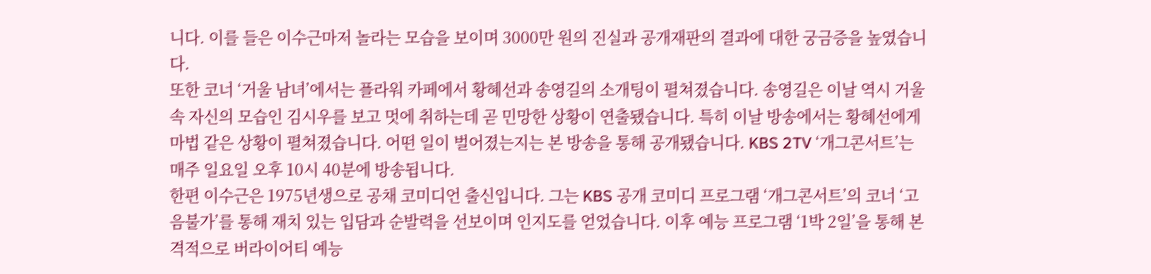니다. 이를 들은 이수근마저 놀라는 모습을 보이며 3000만 원의 진실과 공개재판의 결과에 대한 궁금증을 높였습니다.
또한 코너 ‘거울 남녀’에서는 플라워 카페에서 황혜선과 송영길의 소개팅이 펼쳐졌습니다. 송영길은 이날 역시 거울 속 자신의 모습인 김시우를 보고 멋에 취하는데 곧 민망한 상황이 연출됐습니다. 특히 이날 방송에서는 황혜선에게 마법 같은 상황이 펼쳐졌습니다. 어떤 일이 벌어졌는지는 본 방송을 통해 공개됐습니다. KBS 2TV ‘개그콘서트’는 매주 일요일 오후 10시 40분에 방송됩니다.
한편 이수근은 1975년생으로 공채 코미디언 출신입니다. 그는 KBS 공개 코미디 프로그램 ‘개그콘서트’의 코너 ‘고음불가’를 통해 재치 있는 입담과 순발력을 선보이며 인지도를 얻었습니다. 이후 예능 프로그램 ‘1박 2일’을 통해 본격적으로 버라이어티 예능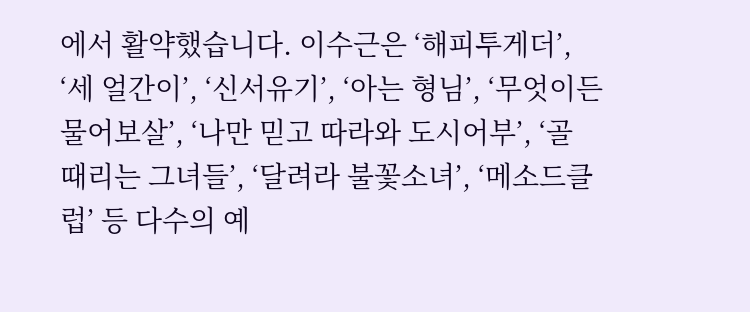에서 활약했습니다. 이수근은 ‘해피투게더’, ‘세 얼간이’, ‘신서유기’, ‘아는 형님’, ‘무엇이든 물어보살’, ‘나만 믿고 따라와 도시어부’, ‘골 때리는 그녀들’, ‘달려라 불꽃소녀’, ‘메소드클럽’ 등 다수의 예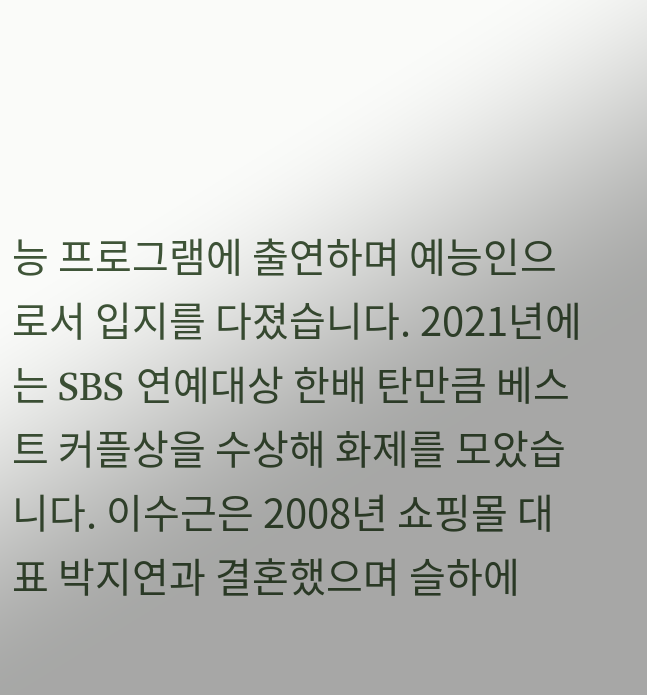능 프로그램에 출연하며 예능인으로서 입지를 다졌습니다. 2021년에는 SBS 연예대상 한배 탄만큼 베스트 커플상을 수상해 화제를 모았습니다. 이수근은 2008년 쇼핑몰 대표 박지연과 결혼했으며 슬하에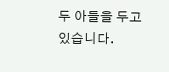두 아들을 두고 있습니다.